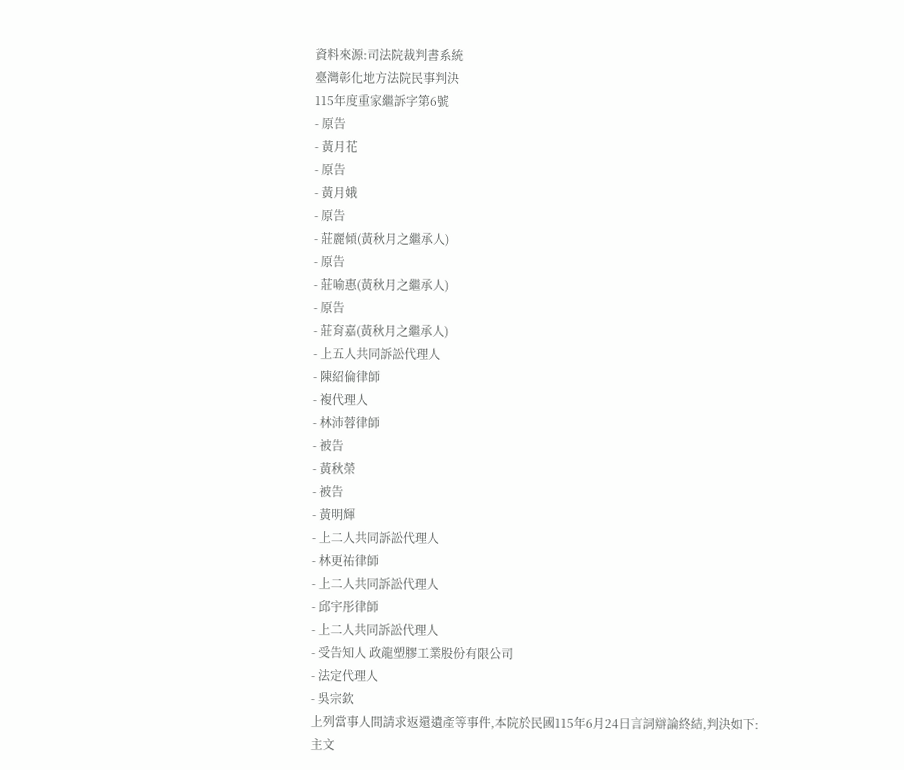資料來源:司法院裁判書系統
臺灣彰化地方法院民事判決
115年度重家繼訴字第6號
- 原告
- 黃月花
- 原告
- 黃月娥
- 原告
- 莊麗傾(黃秋月之繼承人)
- 原告
- 莊喻惠(黃秋月之繼承人)
- 原告
- 莊育嘉(黃秋月之繼承人)
- 上五人共同訴訟代理人
- 陳紹倫律師
- 複代理人
- 林沛蓉律師
- 被告
- 黃秋榮
- 被告
- 黃明輝
- 上二人共同訴訟代理人
- 林更祐律師
- 上二人共同訴訟代理人
- 邱宇彤律師
- 上二人共同訴訟代理人
- 受告知人 政龍塑膠工業股份有限公司
- 法定代理人
- 吳宗欽
上列當事人間請求返還遺產等事件,本院於民國115年6月24日言詞辯論終結,判決如下:
主文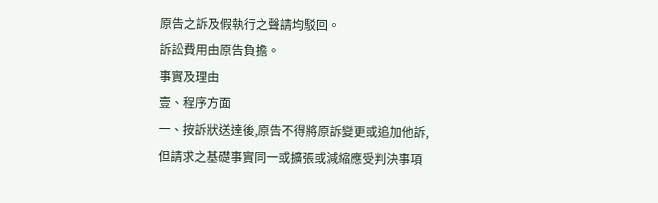原告之訴及假執行之聲請均駁回。
訴訟費用由原告負擔。
事實及理由
壹、程序方面
一、按訴狀送達後,原告不得將原訴變更或追加他訴,但請求之基礎事實同一或擴張或減縮應受判決事項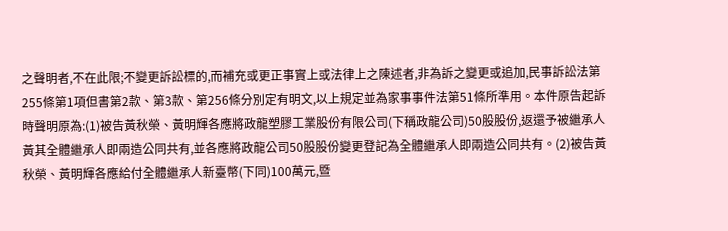之聲明者,不在此限;不變更訴訟標的,而補充或更正事實上或法律上之陳述者,非為訴之變更或追加,民事訴訟法第255條第1項但書第2款、第3款、第256條分別定有明文,以上規定並為家事事件法第51條所準用。本件原告起訴時聲明原為:(1)被告黃秋榮、黃明輝各應將政龍塑膠工業股份有限公司(下稱政龍公司)50股股份,返還予被繼承人黃其全體繼承人即兩造公同共有,並各應將政龍公司50股股份變更登記為全體繼承人即兩造公同共有。(2)被告黃秋榮、黃明輝各應給付全體繼承人新臺幣(下同)100萬元,暨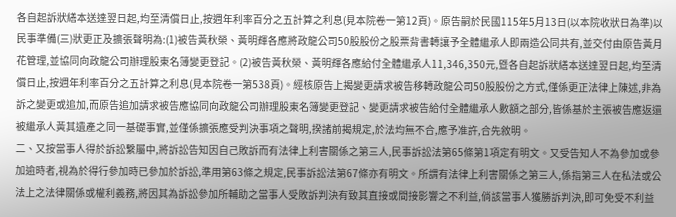各自起訴狀繕本送達翌日起,均至清償日止,按週年利率百分之五計算之利息(見本院卷一第12頁)。原告嗣於民國115年5月13日(以本院收狀日為準)以民事準備(三)狀更正及擴張聲明為:(1)被告黃秋榮、黃明輝各應將政龍公司50股股份之股票背書轉讓予全體繼承人即兩造公同共有,並交付由原告黃月花管理,並協同向政龍公司辦理股東名簿變更登記。(2)被告黃秋榮、黃明輝各應給付全體繼承人11,346,350元,暨各自起訴狀繕本送達翌日起,均至清償日止,按週年利率百分之五計算之利息(見本院卷一第538頁)。經核原告上揭變更請求被告移轉政龍公司50股股份之方式,僅係更正法律上陳述,非為訴之變更或追加,而原告追加請求被告應協同向政龍公司辦理股東名簿變更登記、變更請求被告給付全體繼承人數額之部分,皆係基於主張被告應返還被繼承人黃其遺產之同一基礎事實,並僅係擴張應受判決事項之聲明,揆諸前揭規定,於法均無不合,應予准許,合先敘明。
二、又按當事人得於訴訟繫屬中,將訴訟告知因自己敗訴而有法律上利害關係之第三人,民事訴訟法第65條第1項定有明文。又受告知人不為參加或參加逾時者,視為於得行參加時已參加於訴訟,準用第63條之規定,民事訴訟法第67條亦有明文。所謂有法律上利害關係之第三人,係指第三人在私法或公法上之法律關係或權利義務,將因其為訴訟參加所輔助之當事人受敗訴判決有致其直接或間接影響之不利益,倘該當事人獲勝訴判決,即可免受不利益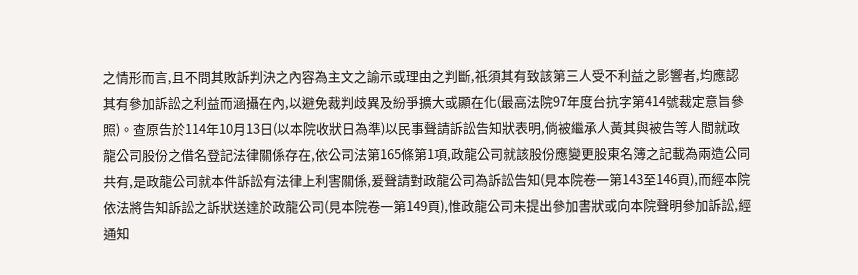之情形而言,且不問其敗訴判決之內容為主文之諭示或理由之判斷,祇須其有致該第三人受不利益之影響者,均應認其有參加訴訟之利益而涵攝在內,以避免裁判歧異及紛爭擴大或顯在化(最高法院97年度台抗字第414號裁定意旨參照)。查原告於114年10月13日(以本院收狀日為準)以民事聲請訴訟告知狀表明,倘被繼承人黃其與被告等人間就政龍公司股份之借名登記法律關係存在,依公司法第165條第1項,政龍公司就該股份應變更股東名簿之記載為兩造公同共有,是政龍公司就本件訴訟有法律上利害關係,爰聲請對政龍公司為訴訟告知(見本院卷一第143至146頁),而經本院依法將告知訴訟之訴狀送達於政龍公司(見本院卷一第149頁),惟政龍公司未提出參加書狀或向本院聲明參加訴訟,經通知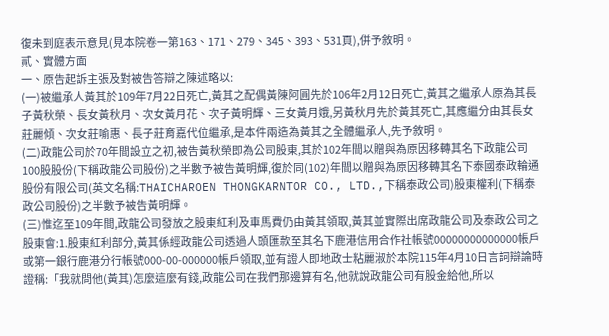復未到庭表示意見(見本院卷一第163、171、279、345、393、531頁),併予敘明。
貳、實體方面
一、原告起訴主張及對被告答辯之陳述略以:
(一)被繼承人黃其於109年7月22日死亡,黃其之配偶黃陳阿圓先於106年2月12日死亡,黃其之繼承人原為其長子黃秋榮、長女黃秋月、次女黃月花、次子黃明輝、三女黃月娥,另黃秋月先於黃其死亡,其應繼分由其長女莊麗傾、次女莊喻惠、長子莊育嘉代位繼承,是本件兩造為黃其之全體繼承人,先予敘明。
(二)政龍公司於70年間設立之初,被告黃秋榮即為公司股東,其於102年間以贈與為原因移轉其名下政龍公司100股股份(下稱政龍公司股份)之半數予被告黃明輝,復於同(102)年間以贈與為原因移轉其名下泰國泰政輪通股份有限公司(英文名稱:THAICHAROEN THONGKARNTOR CO., LTD.,下稱泰政公司)股東權利(下稱泰政公司股份)之半數予被告黃明輝。
(三)惟迄至109年間,政龍公司發放之股東紅利及車馬費仍由黃其領取,黃其並實際出席政龍公司及泰政公司之股東會:1.股東紅利部分,黃其係經政龍公司透過人頭匯款至其名下鹿港信用合作社帳號00000000000000帳戶或第一銀行鹿港分行帳號000-00-000000帳戶領取,並有證人即地政士粘麗淑於本院115年4月10日言詞辯論時證稱:「我就問他(黃其)怎麼這麼有錢,政龍公司在我們那邊算有名,他就說政龍公司有股金給他,所以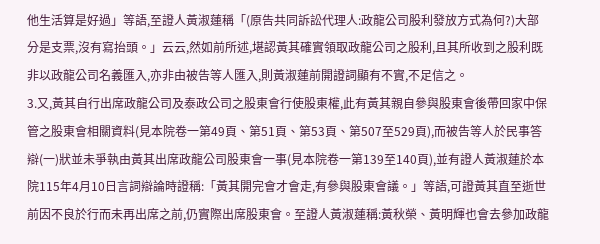他生活算是好過」等語,至證人黃淑蓮稱「(原告共同訴訟代理人:政龍公司股利發放方式為何?)大部分是支票,沒有寫抬頭。」云云,然如前所述,堪認黃其確實領取政龍公司之股利,且其所收到之股利既非以政龍公司名義匯入,亦非由被告等人匯入,則黃淑蓮前開證詞顯有不實,不足信之。
3.又,黃其自行出席政龍公司及泰政公司之股東會行使股東權,此有黃其親自參與股東會後帶回家中保管之股東會相關資料(見本院卷一第49頁、第51頁、第53頁、第507至529頁),而被告等人於民事答辯(一)狀並未爭執由黃其出席政龍公司股東會一事(見本院卷一第139至140頁),並有證人黃淑蓮於本院115年4月10日言詞辯論時證稱:「黃其開完會才會走,有參與股東會議。」等語,可證黃其直至逝世前因不良於行而未再出席之前,仍實際出席股東會。至證人黃淑蓮稱:黃秋榮、黃明輝也會去參加政龍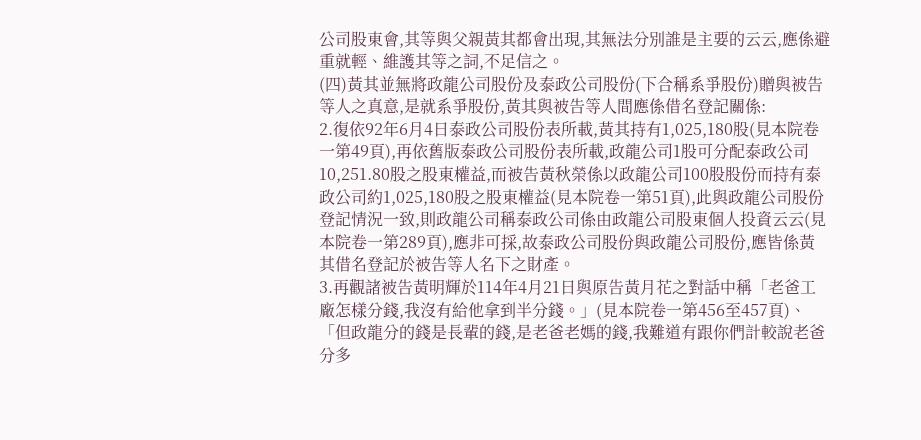公司股東會,其等與父親黃其都會出現,其無法分別誰是主要的云云,應係避重就輕、維護其等之詞,不足信之。
(四)黃其並無將政龍公司股份及泰政公司股份(下合稱系爭股份)贈與被告等人之真意,是就系爭股份,黃其與被告等人間應係借名登記關係:
2.復依92年6月4日泰政公司股份表所載,黃其持有1,025,180股(見本院卷一第49頁),再依舊版泰政公司股份表所載,政龍公司1股可分配泰政公司10,251.80股之股東權益,而被告黃秋榮係以政龍公司100股股份而持有泰政公司約1,025,180股之股東權益(見本院卷一第51頁),此與政龍公司股份登記情況一致,則政龍公司稱泰政公司係由政龍公司股東個人投資云云(見本院卷一第289頁),應非可採,故泰政公司股份與政龍公司股份,應皆係黃其借名登記於被告等人名下之財產。
3.再觀諸被告黃明輝於114年4月21日與原告黃月花之對話中稱「老爸工廠怎樣分錢,我沒有給他拿到半分錢。」(見本院卷一第456至457頁)、「但政龍分的錢是長輩的錢,是老爸老媽的錢,我難道有跟你們計較說老爸分多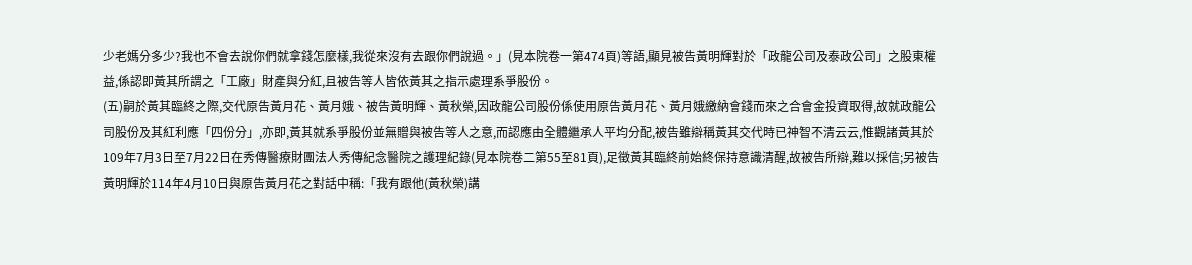少老媽分多少?我也不會去說你們就拿錢怎麼樣,我從來沒有去跟你們說過。」(見本院卷一第474頁)等語,顯見被告黃明輝對於「政龍公司及泰政公司」之股東權益,係認即黃其所謂之「工廠」財產與分紅,且被告等人皆依黃其之指示處理系爭股份。
(五)嗣於黃其臨終之際,交代原告黃月花、黃月娥、被告黃明輝、黃秋榮,因政龍公司股份係使用原告黃月花、黃月娥繳納會錢而來之合會金投資取得,故就政龍公司股份及其紅利應「四份分」,亦即,黃其就系爭股份並無贈與被告等人之意,而認應由全體繼承人平均分配,被告雖辯稱黃其交代時已神智不清云云,惟觀諸黃其於109年7月3日至7月22日在秀傳醫療財團法人秀傳紀念醫院之護理紀錄(見本院卷二第55至81頁),足徵黃其臨終前始終保持意識清醒,故被告所辯,難以採信;另被告黃明輝於114年4月10日與原告黃月花之對話中稱:「我有跟他(黃秋榮)講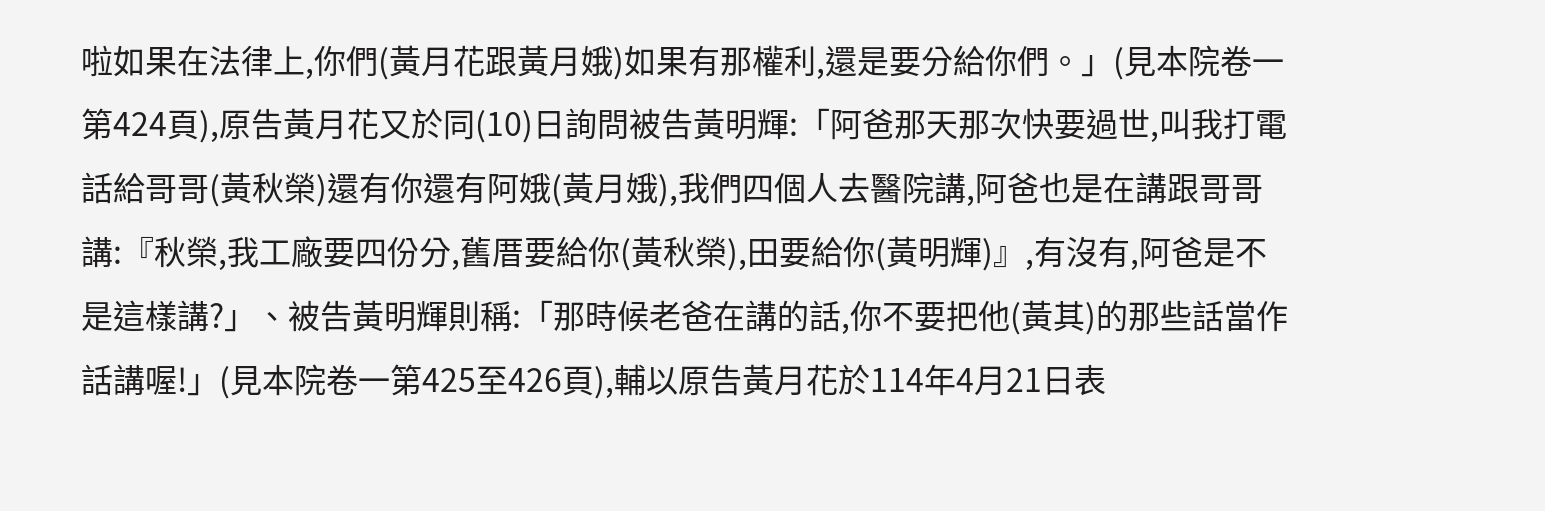啦如果在法律上,你們(黃月花跟黃月娥)如果有那權利,還是要分給你們。」(見本院卷一第424頁),原告黃月花又於同(10)日詢問被告黃明輝:「阿爸那天那次快要過世,叫我打電話給哥哥(黃秋榮)還有你還有阿娥(黃月娥),我們四個人去醫院講,阿爸也是在講跟哥哥講:『秋榮,我工廠要四份分,舊厝要給你(黃秋榮),田要給你(黃明輝)』,有沒有,阿爸是不是這樣講?」、被告黃明輝則稱:「那時候老爸在講的話,你不要把他(黃其)的那些話當作話講喔!」(見本院卷一第425至426頁),輔以原告黃月花於114年4月21日表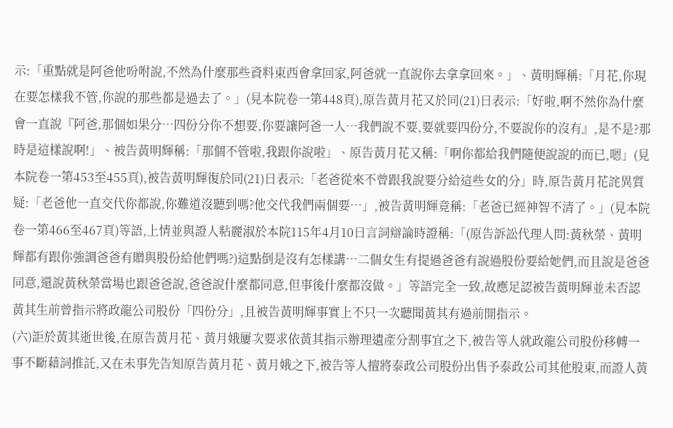示:「重點就是阿爸他吩咐說,不然為什麼那些資料東西會拿回家,阿爸就一直說你去拿拿回來。」、黃明輝稱:「月花,你現在要怎樣我不管,你說的那些都是過去了。」(見本院卷一第448頁),原告黃月花又於同(21)日表示:「好啦,啊不然你為什麼會一直說『阿爸,那個如果分…四份分你不想要,你要讓阿爸一人…我們說不要,要就要四份分,不要說你的沒有』,是不是?那時是這樣說啊!」、被告黃明輝稱:「那個不管啦,我跟你說啦」、原告黃月花又稱:「啊你都給我們隨便說說的而已,嗯」(見本院卷一第453至455頁),被告黃明輝復於同(21)日表示:「老爸從來不曾跟我說要分給這些女的分」時,原告黃月花詫異質疑:「老爸他一直交代你都說,你難道沒聽到嗎?他交代我們兩個要…」,被告黃明輝竟稱:「老爸已經神智不清了。」(見本院卷一第466至467頁)等語,上情並與證人粘麗淑於本院115年4月10日言詞辯論時證稱:「(原告訴訟代理人問:黃秋榮、黃明輝都有跟你強調爸爸有贈與股份給他們嗎?)這點倒是沒有怎樣講…二個女生有提過爸爸有說過股份要給她們,而且說是爸爸同意,還說黃秋榮當場也跟爸爸說,爸爸說什麼都同意,但事後什麼都沒做。」等語完全一致,故應足認被告黃明輝並未否認黃其生前曾指示將政龍公司股份「四份分」,且被告黃明輝事實上不只一次聽聞黃其有過前開指示。
(六)詎於黃其逝世後,在原告黃月花、黃月娥屢次要求依黃其指示辦理遺產分割事宜之下,被告等人就政龍公司股份移轉一事不斷藉詞推託,又在未事先告知原告黃月花、黃月娥之下,被告等人擅將泰政公司股份出售予泰政公司其他股東,而證人黃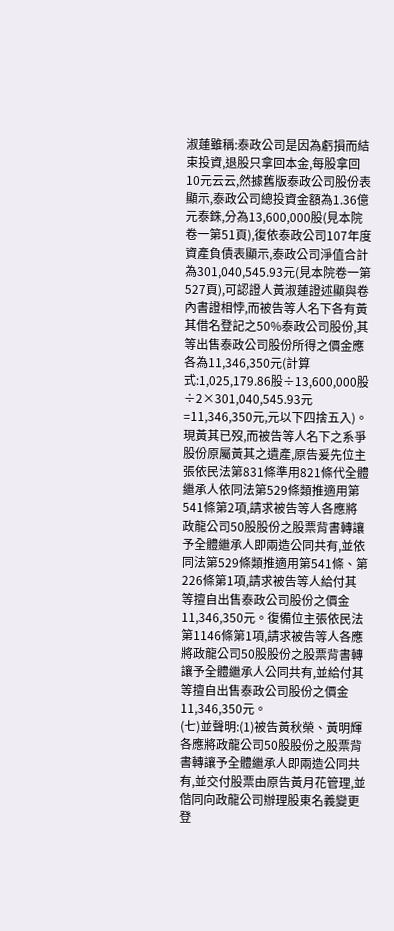淑蓮雖稱:泰政公司是因為虧損而結束投資,退股只拿回本金,每股拿回10元云云,然據舊版泰政公司股份表顯示,泰政公司總投資金額為1.36億元泰銖,分為13,600,000股(見本院卷一第51頁),復依泰政公司107年度資產負債表顯示,泰政公司淨值合計為301,040,545.93元(見本院卷一第527頁),可認證人黃淑蓮證述顯與卷內書證相悖,而被告等人名下各有黃其借名登記之50%泰政公司股份,其等出售泰政公司股份所得之價金應各為11,346,350元(計算式:1,025,179.86股÷13,600,000股÷2×301,040,545.93元=11,346,350元,元以下四捨五入)。現黃其已歿,而被告等人名下之系爭股份原屬黃其之遺產,原告爰先位主張依民法第831條準用821條代全體繼承人依同法第529條類推適用第541條第2項,請求被告等人各應將政龍公司50股股份之股票背書轉讓予全體繼承人即兩造公同共有,並依同法第529條類推適用第541條、第226條第1項,請求被告等人給付其等擅自出售泰政公司股份之價金11,346,350元。復備位主張依民法第1146條第1項,請求被告等人各應將政龍公司50股股份之股票背書轉讓予全體繼承人公同共有,並給付其等擅自出售泰政公司股份之價金11,346,350元。
(七)並聲明:(1)被告黃秋榮、黃明輝各應將政龍公司50股股份之股票背書轉讓予全體繼承人即兩造公同共有,並交付股票由原告黃月花管理,並偕同向政龍公司辦理股東名義變更登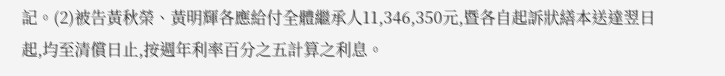記。(2)被告黃秋榮、黃明輝各應給付全體繼承人11,346,350元,暨各自起訴狀繕本送達翌日起,均至清償日止,按週年利率百分之五計算之利息。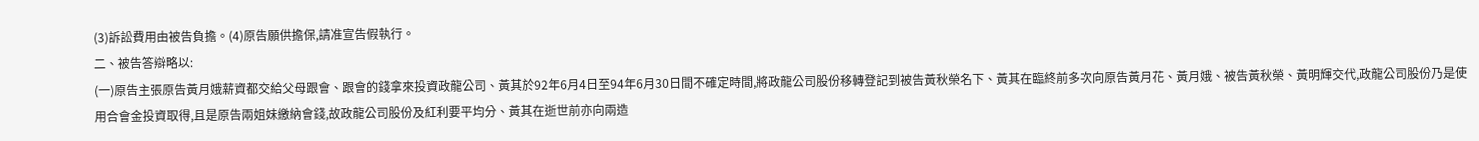(3)訴訟費用由被告負擔。(4)原告願供擔保,請准宣告假執行。
二、被告答辯略以:
(一)原告主張原告黃月娥薪資都交給父母跟會、跟會的錢拿來投資政龍公司、黃其於92年6月4日至94年6月30日間不確定時間,將政龍公司股份移轉登記到被告黃秋榮名下、黃其在臨終前多次向原告黃月花、黃月娥、被告黃秋榮、黃明輝交代,政龍公司股份乃是使用合會金投資取得,且是原告兩姐妹繳納會錢,故政龍公司股份及紅利要平均分、黃其在逝世前亦向兩造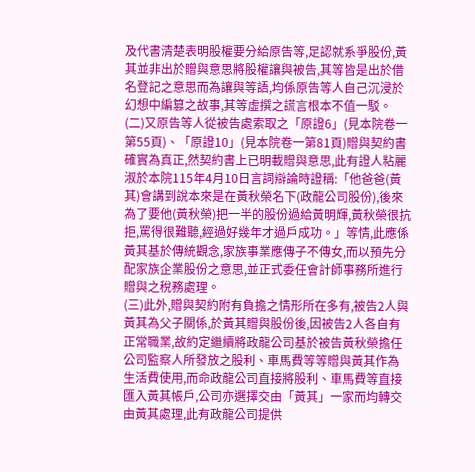及代書清楚表明股權要分給原告等,足認就系爭股份,黃其並非出於贈與意思將股權讓與被告,其等皆是出於借名登記之意思而為讓與等語,均係原告等人自己沉浸於幻想中編篡之故事,其等虛撰之謊言根本不值一駁。
(二)又原告等人從被告處索取之「原證6」(見本院卷一第55頁)、「原證10」(見本院卷一第81頁)贈與契約書確實為真正,然契約書上已明載贈與意思,此有證人粘麗淑於本院115年4月10日言詞辯論時證稱:「他爸爸(黃其)會講到說本來是在黃秋榮名下(政龍公司股份),後來為了要他(黃秋榮)把一半的股份過給黃明輝,黃秋榮很抗拒,罵得很難聽,經過好幾年才過戶成功。」等情,此應係黃其基於傳統觀念,家族事業應傳子不傳女,而以預先分配家族企業股份之意思,並正式委任會計師事務所進行贈與之稅務處理。
(三)此外,贈與契約附有負擔之情形所在多有,被告2人與黃其為父子關係,於黃其贈與股份後,因被告2人各自有正常職業,故約定繼續將政龍公司基於被告黃秋榮擔任公司監察人所發放之股利、車馬費等等贈與黃其作為生活費使用,而命政龍公司直接將股利、車馬費等直接匯入黃其帳戶,公司亦選擇交由「黃其」一家而均轉交由黃其處理,此有政龍公司提供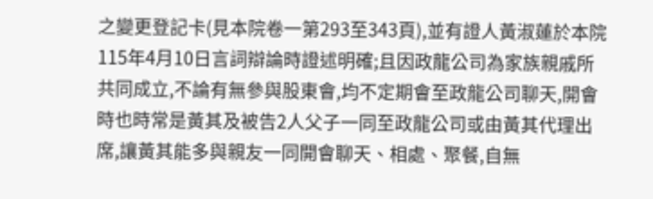之變更登記卡(見本院卷一第293至343頁),並有證人黃淑蓮於本院115年4月10日言詞辯論時證述明確;且因政龍公司為家族親戚所共同成立,不論有無參與股東會,均不定期會至政龍公司聊天,開會時也時常是黃其及被告2人父子一同至政龍公司或由黃其代理出席,讓黃其能多與親友一同開會聊天、相處、聚餐,自無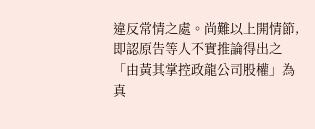違反常情之處。尚難以上開情節,即認原告等人不實推論得出之「由黃其掌控政龍公司股權」為真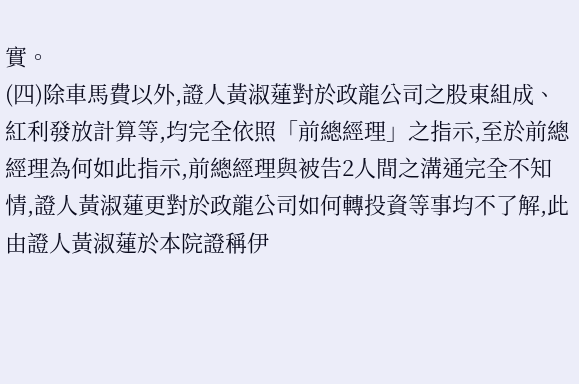實。
(四)除車馬費以外,證人黃淑蓮對於政龍公司之股東組成、紅利發放計算等,均完全依照「前總經理」之指示,至於前總經理為何如此指示,前總經理與被告2人間之溝通完全不知情,證人黃淑蓮更對於政龍公司如何轉投資等事均不了解,此由證人黃淑蓮於本院證稱伊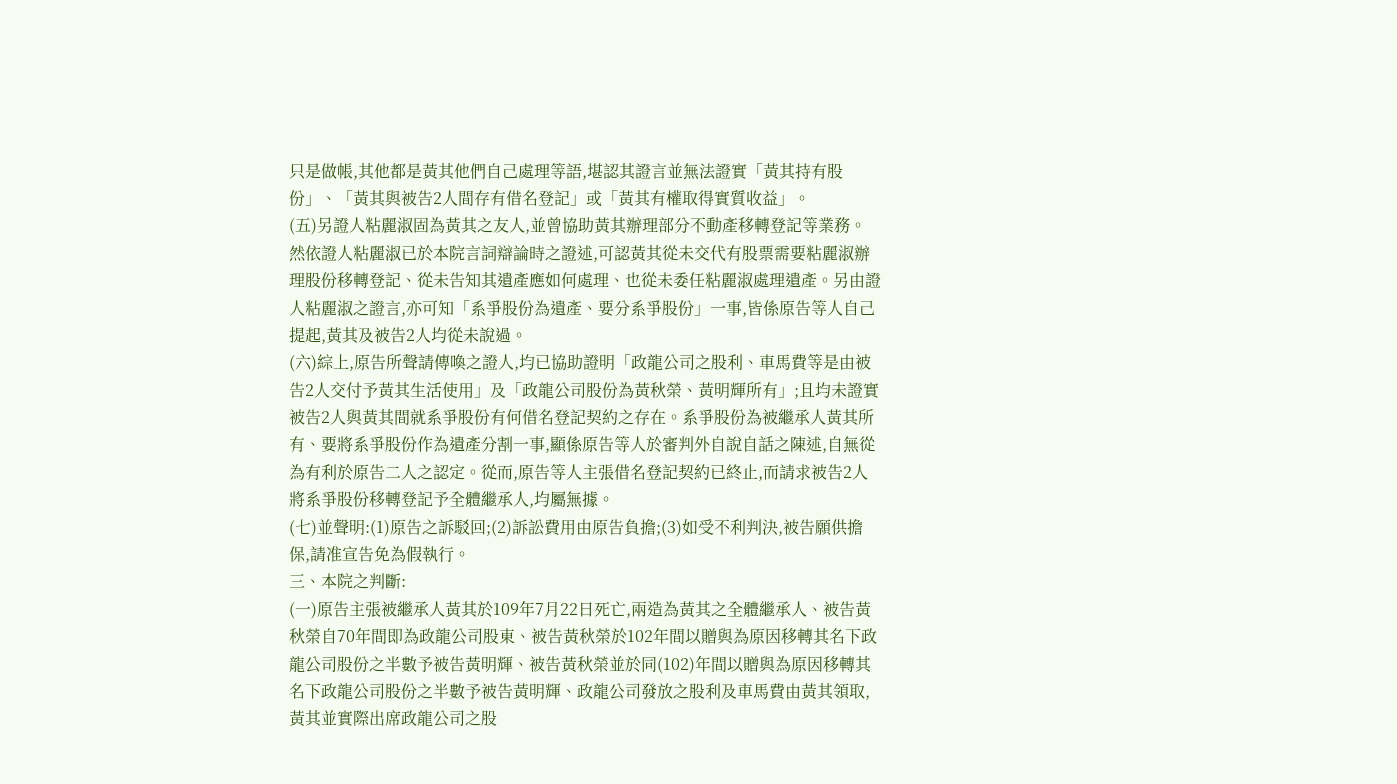只是做帳,其他都是黃其他們自己處理等語,堪認其證言並無法證實「黃其持有股份」、「黃其與被告2人間存有借名登記」或「黃其有權取得實質收益」。
(五)另證人粘麗淑固為黃其之友人,並曾協助黃其辦理部分不動產移轉登記等業務。然依證人粘麗淑已於本院言詞辯論時之證述,可認黃其從未交代有股票需要粘麗淑辦理股份移轉登記、從未告知其遺產應如何處理、也從未委任粘麗淑處理遺產。另由證人粘麗淑之證言,亦可知「系爭股份為遺產、要分系爭股份」一事,皆係原告等人自己提起,黃其及被告2人均從未說過。
(六)綜上,原告所聲請傳喚之證人,均已協助證明「政龍公司之股利、車馬費等是由被告2人交付予黃其生活使用」及「政龍公司股份為黃秋榮、黃明輝所有」;且均未證實被告2人與黃其間就系爭股份有何借名登記契約之存在。系爭股份為被繼承人黃其所有、要將系爭股份作為遺產分割一事,顯係原告等人於審判外自說自話之陳述,自無從為有利於原告二人之認定。從而,原告等人主張借名登記契約已終止,而請求被告2人將系爭股份移轉登記予全體繼承人,均屬無據。
(七)並聲明:(1)原告之訴駁回;(2)訴訟費用由原告負擔;(3)如受不利判決,被告願供擔保,請准宣告免為假執行。
三、本院之判斷:
(一)原告主張被繼承人黃其於109年7月22日死亡,兩造為黃其之全體繼承人、被告黃秋榮自70年間即為政龍公司股東、被告黃秋榮於102年間以贈與為原因移轉其名下政龍公司股份之半數予被告黃明輝、被告黃秋榮並於同(102)年間以贈與為原因移轉其名下政龍公司股份之半數予被告黃明輝、政龍公司發放之股利及車馬費由黃其領取,黃其並實際出席政龍公司之股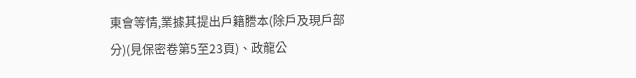東會等情,業據其提出戶籍謄本(除戶及現戶部分)(見保密卷第5至23頁)、政龍公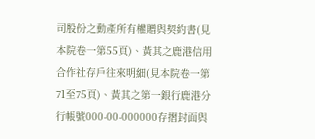司股份之動產所有權贈與契約書(見本院卷一第55頁)、黃其之鹿港信用合作社存戶往來明細(見本院卷一第71至75頁)、黃其之第一銀行鹿港分行帳號000-00-000000存摺封面與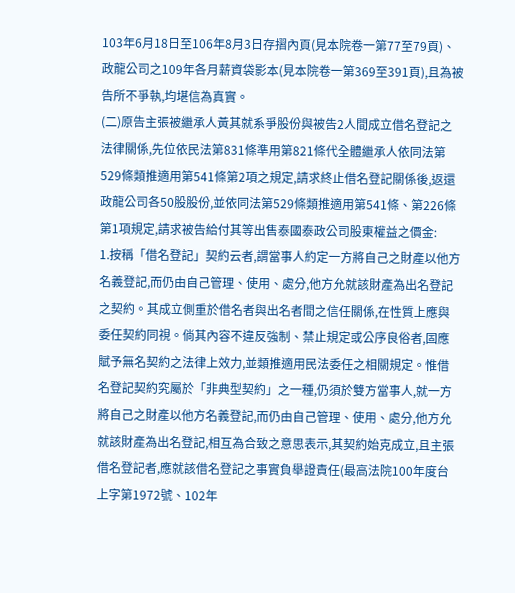103年6月18日至106年8月3日存摺內頁(見本院卷一第77至79頁)、政龍公司之109年各月薪資袋影本(見本院卷一第369至391頁),且為被告所不爭執,均堪信為真實。
(二)原告主張被繼承人黃其就系爭股份與被告2人間成立借名登記之法律關係,先位依民法第831條準用第821條代全體繼承人依同法第529條類推適用第541條第2項之規定,請求終止借名登記關係後,返還政龍公司各50股股份,並依同法第529條類推適用第541條、第226條第1項規定,請求被告給付其等出售泰國泰政公司股東權益之價金:
1.按稱「借名登記」契約云者,謂當事人約定一方將自己之財產以他方名義登記,而仍由自己管理、使用、處分,他方允就該財產為出名登記之契約。其成立側重於借名者與出名者間之信任關係,在性質上應與委任契約同視。倘其內容不違反強制、禁止規定或公序良俗者,固應賦予無名契約之法律上效力,並類推適用民法委任之相關規定。惟借名登記契約究屬於「非典型契約」之一種,仍須於雙方當事人,就一方將自己之財產以他方名義登記,而仍由自己管理、使用、處分,他方允就該財產為出名登記,相互為合致之意思表示,其契約始克成立,且主張借名登記者,應就該借名登記之事實負舉證責任(最高法院100年度台上字第1972號、102年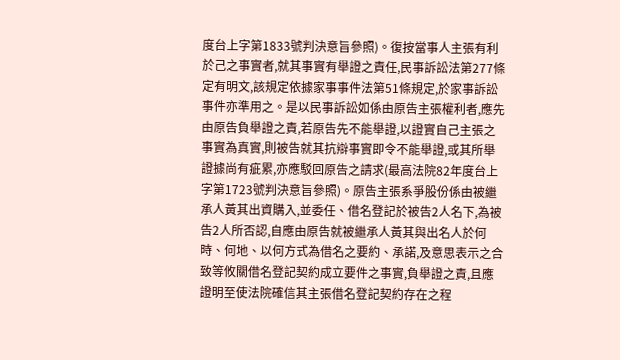度台上字第1833號判決意旨參照)。復按當事人主張有利於己之事實者,就其事實有舉證之責任,民事訴訟法第277條定有明文,該規定依據家事事件法第51條規定,於家事訴訟事件亦準用之。是以民事訴訟如係由原告主張權利者,應先由原告負舉證之責,若原告先不能舉證,以證實自己主張之事實為真實,則被告就其抗辯事實即令不能舉證,或其所舉證據尚有疵累,亦應駁回原告之請求(最高法院82年度台上字第1723號判決意旨參照)。原告主張系爭股份係由被繼承人黃其出資購入,並委任、借名登記於被告2人名下,為被告2人所否認,自應由原告就被繼承人黃其與出名人於何時、何地、以何方式為借名之要約、承諾,及意思表示之合致等攸關借名登記契約成立要件之事實,負舉證之責,且應證明至使法院確信其主張借名登記契約存在之程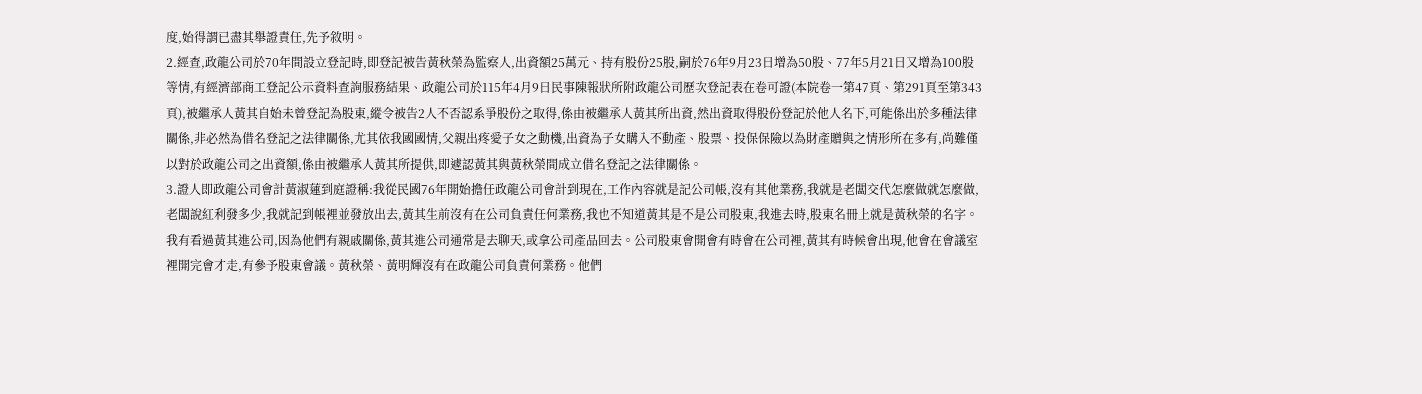度,始得謂已盡其舉證責任,先予敘明。
2.經查,政龍公司於70年間設立登記時,即登記被告黃秋榮為監察人,出資額25萬元、持有股份25股,嗣於76年9月23日增為50股、77年5月21日又增為100股等情,有經濟部商工登記公示資料查詢服務結果、政龍公司於115年4月9日民事陳報狀所附政龍公司歷次登記表在卷可證(本院卷一第47頁、第291頁至第343頁),被繼承人黃其自始未曾登記為股東,縱令被告2人不否認系爭股份之取得,係由被繼承人黃其所出資,然出資取得股份登記於他人名下,可能係出於多種法律關係,非必然為借名登記之法律關係,尤其依我國國情,父親出疼愛子女之動機,出資為子女購入不動產、股票、投保保險以為財產贈與之情形所在多有,尚難僅以對於政龍公司之出資額,係由被繼承人黃其所提供,即遽認黃其與黃秋榮間成立借名登記之法律關係。
3.證人即政龍公司會計黃淑蓮到庭證稱:我從民國76年開始擔任政龍公司會計到現在,工作內容就是記公司帳,沒有其他業務,我就是老闆交代怎麼做就怎麼做,老闆說紅利發多少,我就記到帳裡並發放出去,黃其生前沒有在公司負責任何業務,我也不知道黃其是不是公司股東,我進去時,股東名冊上就是黃秋榮的名字。我有看過黃其進公司,因為他們有親戚關係,黃其進公司通常是去聊天,或拿公司產品回去。公司股東會開會有時會在公司裡,黃其有時候會出現,他會在會議室裡開完會才走,有參予股東會議。黃秋榮、黃明輝沒有在政龍公司負責何業務。他們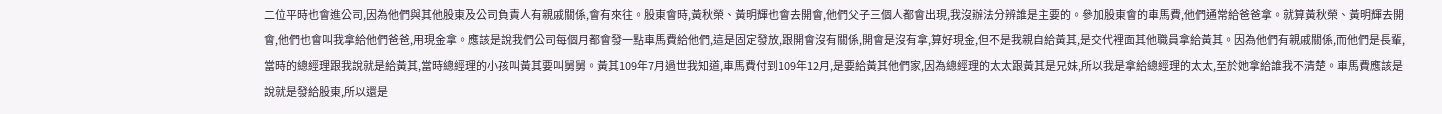二位平時也會進公司,因為他們與其他股東及公司負責人有親戚關係,會有來往。股東會時,黃秋榮、黃明輝也會去開會,他們父子三個人都會出現,我沒辦法分辨誰是主要的。參加股東會的車馬費,他們通常給爸爸拿。就算黃秋榮、黃明輝去開會,他們也會叫我拿給他們爸爸,用現金拿。應該是說我們公司每個月都會發一點車馬費給他們,這是固定發放,跟開會沒有關係,開會是沒有拿,算好現金,但不是我親自給黃其,是交代裡面其他職員拿給黃其。因為他們有親戚關係,而他們是長輩,當時的總經理跟我說就是給黃其,當時總經理的小孩叫黃其要叫舅舅。黃其109年7月過世我知道,車馬費付到109年12月,是要給黃其他們家,因為總經理的太太跟黃其是兄妹,所以我是拿給總經理的太太,至於她拿給誰我不清楚。車馬費應該是說就是發給股東,所以還是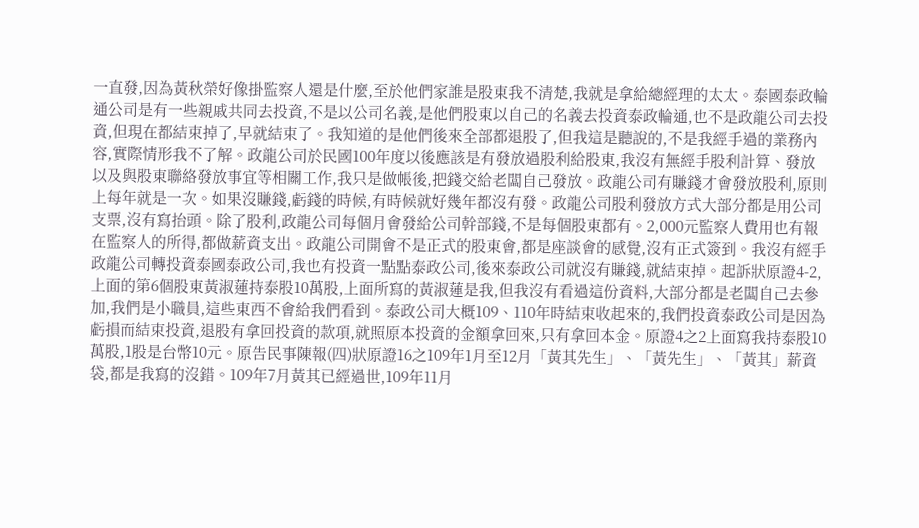一直發,因為黃秋榮好像掛監察人還是什麼,至於他們家誰是股東我不清楚,我就是拿給總經理的太太。泰國泰政輪通公司是有一些親戚共同去投資,不是以公司名義,是他們股東以自己的名義去投資泰政輪通,也不是政龍公司去投資,但現在都結束掉了,早就結束了。我知道的是他們後來全部都退股了,但我這是聽說的,不是我經手過的業務內容,實際情形我不了解。政龍公司於民國100年度以後應該是有發放過股利給股東,我沒有無經手股利計算、發放以及與股東聯絡發放事宜等相關工作,我只是做帳後,把錢交給老闆自己發放。政龍公司有賺錢才會發放股利,原則上每年就是一次。如果沒賺錢,虧錢的時候,有時候就好幾年都沒有發。政龍公司股利發放方式大部分都是用公司支票,沒有寫抬頭。除了股利,政龍公司每個月會發給公司幹部錢,不是每個股東都有。2,000元監察人費用也有報在監察人的所得,都做薪資支出。政龍公司開會不是正式的股東會,都是座談會的感覺,沒有正式簽到。我沒有經手政龍公司轉投資泰國泰政公司,我也有投資一點點泰政公司,後來泰政公司就沒有賺錢,就結束掉。起訴狀原證4-2,上面的第6個股東黃淑蓮持泰股10萬股,上面所寫的黃淑蓮是我,但我沒有看過這份資料,大部分都是老闆自己去參加,我們是小職員,這些東西不會給我們看到。泰政公司大概109、110年時結束收起來的,我們投資泰政公司是因為虧損而結束投資,退股有拿回投資的款項,就照原本投資的金額拿回來,只有拿回本金。原證4之2上面寫我持泰股10萬股,1股是台幣10元。原告民事陳報(四)狀原證16之109年1月至12月「黃其先生」、「黃先生」、「黃其」薪資袋,都是我寫的沒錯。109年7月黃其已經過世,109年11月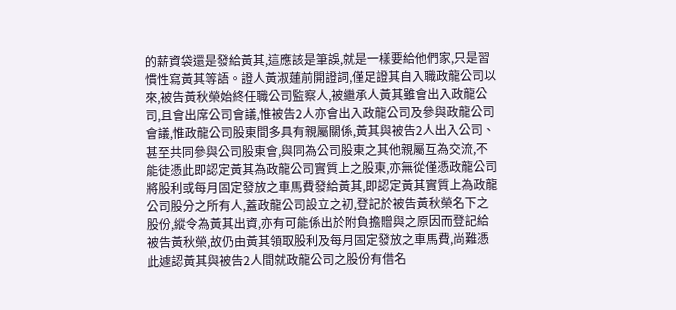的薪資袋還是發給黃其,這應該是筆誤,就是一樣要給他們家,只是習慣性寫黃其等語。證人黃淑蓮前開證詞,僅足證其自入職政龍公司以來,被告黃秋榮始終任職公司監察人,被繼承人黃其雖會出入政龍公司,且會出席公司會議,惟被告2人亦會出入政龍公司及參與政龍公司會議,惟政龍公司股東間多具有親屬關係,黃其與被告2人出入公司、甚至共同參與公司股東會,與同為公司股東之其他親屬互為交流,不能徒憑此即認定黃其為政龍公司實質上之股東,亦無從僅憑政龍公司將股利或每月固定發放之車馬費發給黃其,即認定黃其實質上為政龍公司股分之所有人,蓋政龍公司設立之初,登記於被告黃秋榮名下之股份,縱令為黃其出資,亦有可能係出於附負擔贈與之原因而登記給被告黃秋榮,故仍由黃其領取股利及每月固定發放之車馬費,尚難憑此遽認黃其與被告2人間就政龍公司之股份有借名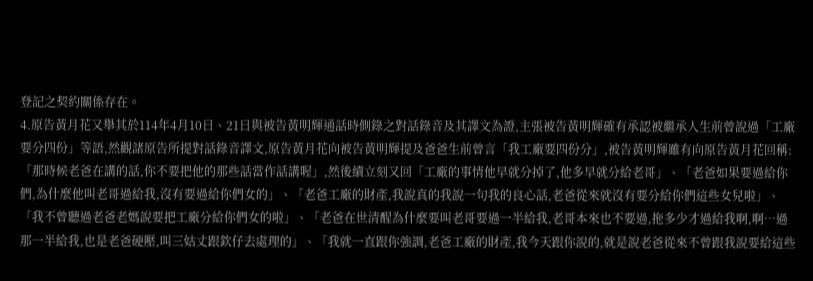登記之契約關係存在。
4.原告黃月花又舉其於114年4月10日、21日與被告黃明輝通話時側錄之對話錄音及其譯文為證,主張被告黃明輝確有承認被繼承人生前曾說過「工廠要分四份」等語,然觀諸原告所提對話錄音譯文,原告黃月花向被告黃明輝提及爸爸生前曾言「我工廠要四份分」,被告黃明輝雖有向原告黃月花回稱:「那時候老爸在講的話,你不要把他的那些話當作話講喔」,然後續立刻又回「工廠的事情他早就分掉了,他多早就分給老哥」、「老爸如果要過給你們,為什麼他叫老哥過給我,沒有要過給你們女的」、「老爸工廠的財產,我說真的我說一句我的良心話,老爸從來就沒有要分給你們這些女兒啦」、「我不曾聽過老爸老媽說要把工廠分給你們女的啦」、「老爸在世清醒為什麼要叫老哥要過一半給我,老哥本來也不要過,拖多少才過給我啊,啊…過那一半給我,也是老爸硬壓,叫三姑丈跟欽仔去處理的」、「我就一直跟你強調,老爸工廠的財產,我今天跟你說的,就是說老爸從來不曾跟我說要給這些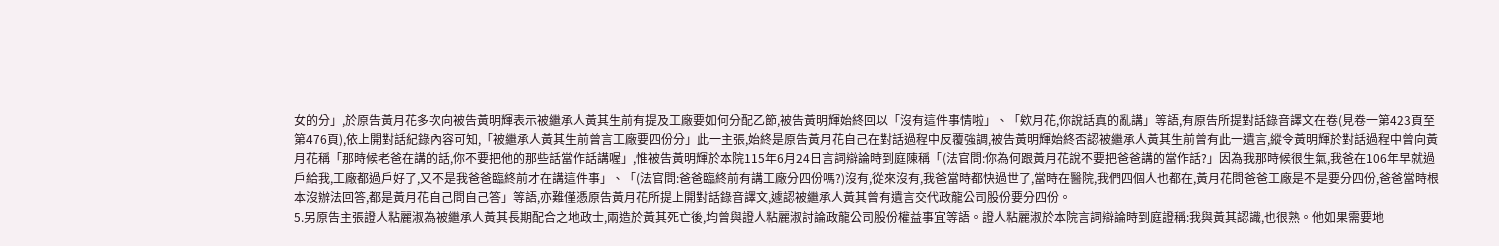女的分」,於原告黃月花多次向被告黃明輝表示被繼承人黃其生前有提及工廠要如何分配乙節,被告黃明輝始終回以「沒有這件事情啦」、「欸月花,你說話真的亂講」等語,有原告所提對話錄音譯文在卷(見卷一第423頁至第476頁),依上開對話紀錄內容可知,「被繼承人黃其生前曾言工廠要四份分」此一主張,始終是原告黃月花自己在對話過程中反覆強調,被告黃明輝始終否認被繼承人黃其生前曾有此一遺言,縱令黃明輝於對話過程中曾向黃月花稱「那時候老爸在講的話,你不要把他的那些話當作話講喔」,惟被告黃明輝於本院115年6月24日言詞辯論時到庭陳稱「(法官問:你為何跟黃月花說不要把爸爸講的當作話?」因為我那時候很生氣,我爸在106年早就過戶給我,工廠都過戶好了,又不是我爸爸臨終前才在講這件事」、「(法官問:爸爸臨終前有講工廠分四份嗎?)沒有,從來沒有,我爸當時都快過世了,當時在醫院,我們四個人也都在,黃月花問爸爸工廠是不是要分四份,爸爸當時根本沒辦法回答,都是黃月花自己問自己答」等語,亦難僅憑原告黃月花所提上開對話錄音譯文,遽認被繼承人黃其曾有遺言交代政龍公司股份要分四份。
5.另原告主張證人粘麗淑為被繼承人黃其長期配合之地政士,兩造於黃其死亡後,均曾與證人粘麗淑討論政龍公司股份權益事宜等語。證人粘麗淑於本院言詞辯論時到庭證稱:我與黃其認識,也很熟。他如果需要地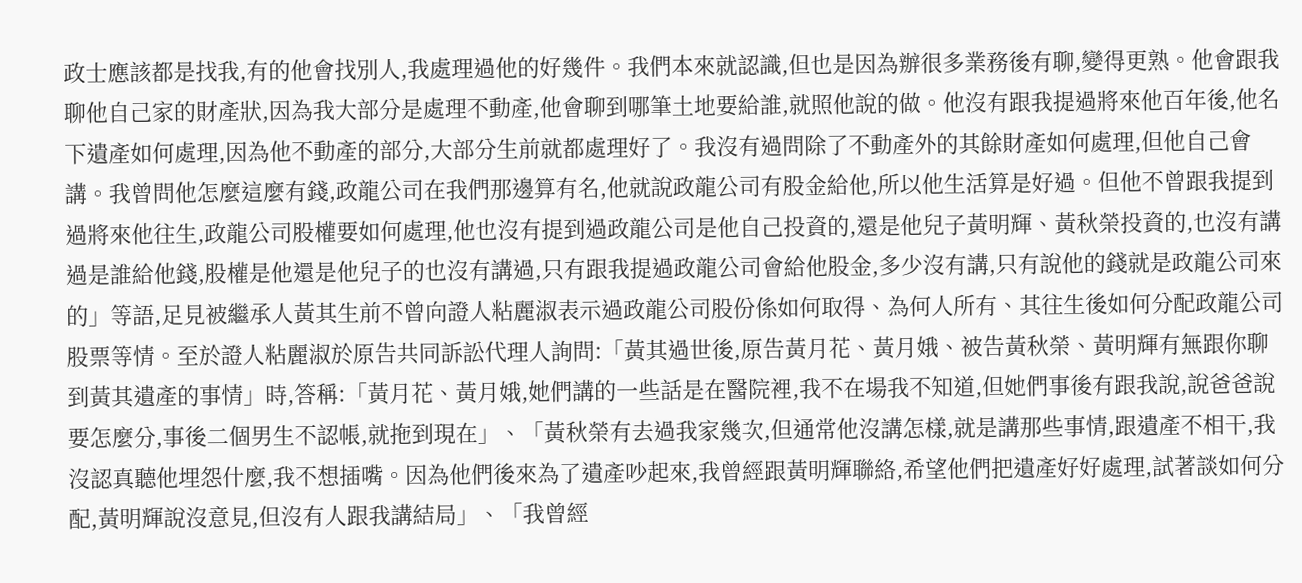政士應該都是找我,有的他會找別人,我處理過他的好幾件。我們本來就認識,但也是因為辦很多業務後有聊,變得更熟。他會跟我聊他自己家的財產狀,因為我大部分是處理不動產,他會聊到哪筆土地要給誰,就照他說的做。他沒有跟我提過將來他百年後,他名下遺產如何處理,因為他不動產的部分,大部分生前就都處理好了。我沒有過問除了不動產外的其餘財產如何處理,但他自己會講。我曾問他怎麼這麼有錢,政龍公司在我們那邊算有名,他就說政龍公司有股金給他,所以他生活算是好過。但他不曾跟我提到過將來他往生,政龍公司股權要如何處理,他也沒有提到過政龍公司是他自己投資的,還是他兒子黃明輝、黃秋榮投資的,也沒有講過是誰給他錢,股權是他還是他兒子的也沒有講過,只有跟我提過政龍公司會給他股金,多少沒有講,只有說他的錢就是政龍公司來的」等語,足見被繼承人黃其生前不曾向證人粘麗淑表示過政龍公司股份係如何取得、為何人所有、其往生後如何分配政龍公司股票等情。至於證人粘麗淑於原告共同訴訟代理人詢問:「黃其過世後,原告黃月花、黃月娥、被告黃秋榮、黃明輝有無跟你聊到黃其遺產的事情」時,答稱:「黃月花、黃月娥,她們講的一些話是在醫院裡,我不在場我不知道,但她們事後有跟我說,說爸爸說要怎麼分,事後二個男生不認帳,就拖到現在」、「黃秋榮有去過我家幾次,但通常他沒講怎樣,就是講那些事情,跟遺產不相干,我沒認真聽他埋怨什麼,我不想插嘴。因為他們後來為了遺產吵起來,我曾經跟黃明輝聯絡,希望他們把遺產好好處理,試著談如何分配,黃明輝說沒意見,但沒有人跟我講結局」、「我曾經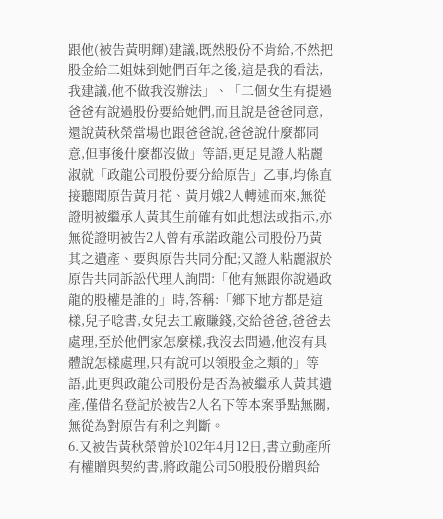跟他(被告黃明輝)建議,既然股份不肯給,不然把股金給二姐妹到她們百年之後,這是我的看法,我建議,他不做我沒辦法」、「二個女生有提過爸爸有說過股份要給她們,而且說是爸爸同意,還說黃秋榮當場也跟爸爸說,爸爸說什麼都同意,但事後什麼都沒做」等語,更足見證人粘麗淑就「政龍公司股份要分給原告」乙事,均係直接聽聞原告黃月花、黃月娥2人轉述而來,無從證明被繼承人黃其生前確有如此想法或指示,亦無從證明被告2人曾有承諾政龍公司股份乃黃其之遺產、要與原告共同分配;又證人粘麗淑於原告共同訴訟代理人詢問:「他有無跟你說過政龍的股權是誰的」時,答稱:「鄉下地方都是這樣,兒子唸書,女兒去工廠賺錢,交給爸爸,爸爸去處理,至於他們家怎麼樣,我沒去問過,他沒有具體說怎樣處理,只有說可以領股金之類的」等語,此更與政龍公司股份是否為被繼承人黃其遺產,僅借名登記於被告2人名下等本案爭點無關,無從為對原告有利之判斷。
6.又被告黃秋榮曾於102年4月12日,書立動產所有權贈與契約書,將政龍公司50股股份贈與給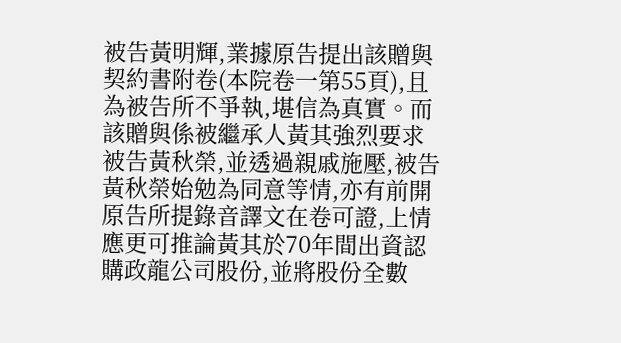被告黃明輝,業據原告提出該贈與契約書附卷(本院卷一第55頁),且為被告所不爭執,堪信為真實。而該贈與係被繼承人黃其強烈要求被告黃秋榮,並透過親戚施壓,被告黃秋榮始勉為同意等情,亦有前開原告所提錄音譯文在卷可證,上情應更可推論黃其於70年間出資認購政龍公司股份,並將股份全數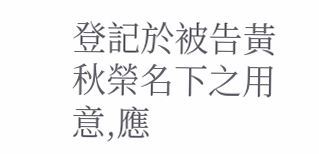登記於被告黃秋榮名下之用意,應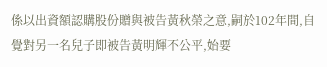係以出資額認購股份贈與被告黃秋榮之意,嗣於102年間,自覺對另一名兒子即被告黃明輝不公平,始要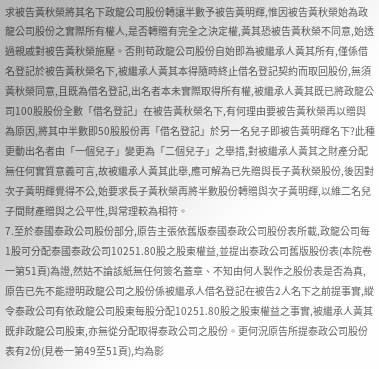求被告黃秋榮將其名下政龍公司股份轉讓半數予被告黃明輝,惟因被告黃秋榮始為政龍公司股份之實際所有權人,是否轉贈有完全之決定權,黃其恐被告黃秋榮不同意,始透過親戚對被告黃秋榮施壓。否則苟政龍公司股份自始即為被繼承人黃其所有,僅係借名登記於被告黃秋榮名下,被繼承人黃其本得隨時終止借名登記契約而取回股份,無須黃秋榮同意,且既為借名登記,出名者本未實際取得所有權,被繼承人黃其既已將政龍公司100股股份全數「借名登記」在被告黃秋榮名下,有何理由要被告黃秋榮再以贈與為原因,將其中半數即50股股份再「借名登記」於另一名兒子即被告黃明輝名下?此種更動出名者由「一個兒子」變更為「二個兒子」之舉措,對被繼承人黃其之財產分配無任何實質意義可言,故被繼承人黃其此舉,應可解為已先贈與長子黃秋榮股份,後因對次子黃明輝覺得不公,始要求長子黃秋榮再將半數股份轉贈與次子黃明輝,以維二名兒子間財產贈與之公平性,與常理較為相符。
7.至於泰國泰政公司股份部分,原告主張依舊版泰國泰政公司股份表所載,政龍公司每1股可分配泰國泰政公司10251.80股之股東權益,並提出泰政公司舊版股份表(本院卷一第51頁)為證,然姑不論該紙無任何簽名蓋章、不知由何人製作之股份表是否為真,原告已先不能證明政龍公司之股份係被繼承人借名登記在被告2人名下之前提事實,縱令泰政公司有依政龍公司股東每股分配10251.80股之股東權益之事實,被繼承人黃其既非政龍公司股東,亦無從分配取得泰政公司之股份。更何況原告所提泰政公司股份表有2份(見卷一第49至51頁),均為影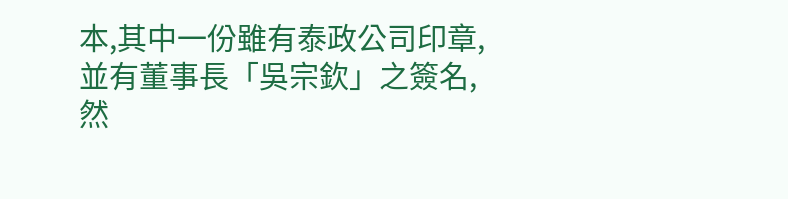本,其中一份雖有泰政公司印章,並有董事長「吳宗欽」之簽名,然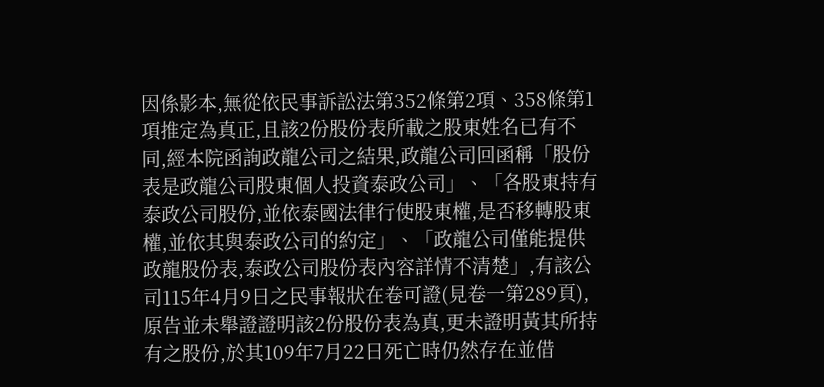因係影本,無從依民事訴訟法第352條第2項、358條第1項推定為真正,且該2份股份表所載之股東姓名已有不同,經本院函詢政龍公司之結果,政龍公司回函稱「股份表是政龍公司股東個人投資泰政公司」、「各股東持有泰政公司股份,並依泰國法律行使股東權,是否移轉股東權,並依其與泰政公司的約定」、「政龍公司僅能提供政龍股份表,泰政公司股份表內容詳情不清楚」,有該公司115年4月9日之民事報狀在卷可證(見卷一第289頁),原告並未舉證證明該2份股份表為真,更未證明黃其所持有之股份,於其109年7月22日死亡時仍然存在並借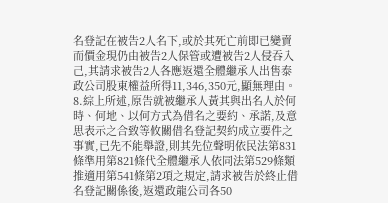名登記在被告2人名下,或於其死亡前即已變賣而價金現仍由被告2人保管或遭被告2人侵吞入己,其請求被告2人各應返還全體繼承人出售泰政公司股東權益所得11,346,350元,顯無理由。
8.綜上所述,原告就被繼承人黃其與出名人於何時、何地、以何方式為借名之要約、承諾,及意思表示之合致等攸關借名登記契約成立要件之事實,已先不能舉證,則其先位聲明依民法第831條準用第821條代全體繼承人依同法第529條類推適用第541條第2項之規定,請求被告於終止借名登記關係後,返還政龍公司各50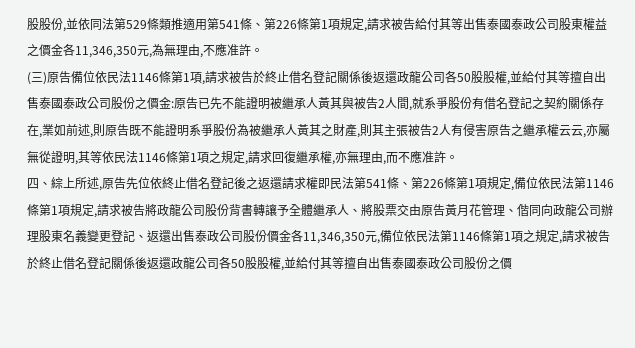股股份,並依同法第529條類推適用第541條、第226條第1項規定,請求被告給付其等出售泰國泰政公司股東權益之價金各11,346,350元,為無理由,不應准許。
(三)原告備位依民法1146條第1項,請求被告於終止借名登記關係後返還政龍公司各50股股權,並給付其等擅自出售泰國泰政公司股份之價金:原告已先不能證明被繼承人黃其與被告2人間,就系爭股份有借名登記之契約關係存在,業如前述,則原告既不能證明系爭股份為被繼承人黃其之財產,則其主張被告2人有侵害原告之繼承權云云,亦屬無從證明,其等依民法1146條第1項之規定,請求回復繼承權,亦無理由,而不應准許。
四、綜上所述,原告先位依終止借名登記後之返還請求權即民法第541條、第226條第1項規定,備位依民法第1146條第1項規定,請求被告將政龍公司股份背書轉讓予全體繼承人、將股票交由原告黃月花管理、偕同向政龍公司辦理股東名義變更登記、返還出售泰政公司股份價金各11,346,350元,備位依民法第1146條第1項之規定,請求被告於終止借名登記關係後返還政龍公司各50股股權,並給付其等擅自出售泰國泰政公司股份之價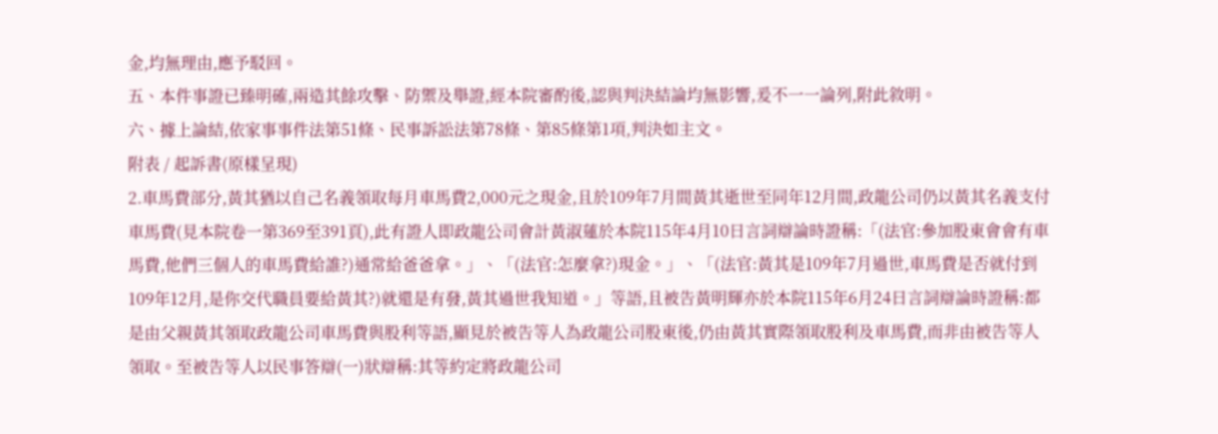金,均無理由,應予駁回。
五、本件事證已臻明確,兩造其餘攻擊、防禦及舉證,經本院審酌後,認與判決結論均無影響,爰不一一論列,附此敘明。
六、據上論結,依家事事件法第51條、民事訴訟法第78條、第85條第1項,判決如主文。
附表 / 起訴書(原樣呈現)
2.車馬費部分,黃其猶以自己名義領取每月車馬費2,000元之現金,且於109年7月間黃其逝世至同年12月間,政龍公司仍以黃其名義支付車馬費(見本院卷一第369至391頁),此有證人即政龍公司會計黃淑蓮於本院115年4月10日言詞辯論時證稱:「(法官:參加股東會會有車馬費,他們三個人的車馬費給誰?)通常給爸爸拿。」、「(法官:怎麼拿?)現金。」、「(法官:黃其是109年7月過世,車馬費是否就付到109年12月,是你交代職員要給黃其?)就還是有發,黃其過世我知道。」等語,且被告黃明輝亦於本院115年6月24日言詞辯論時證稱:都是由父親黃其領取政龍公司車馬費與股利等語,顯見於被告等人為政龍公司股東後,仍由黃其實際領取股利及車馬費,而非由被告等人領取。至被告等人以民事答辯(一)狀辯稱:其等約定將政龍公司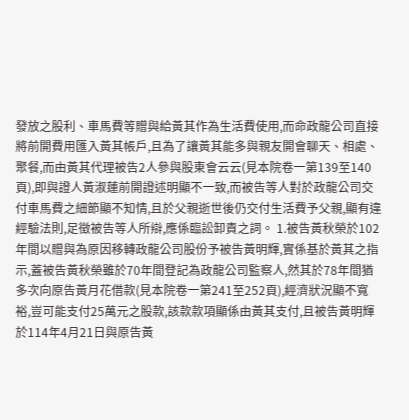發放之股利、車馬費等贈與給黃其作為生活費使用,而命政龍公司直接將前開費用匯入黃其帳戶,且為了讓黃其能多與親友開會聊天、相處、聚餐,而由黃其代理被告2人參與股東會云云(見本院卷一第139至140頁),即與證人黃淑蓮前開證述明顯不一致,而被告等人對於政龍公司交付車馬費之細節顯不知情,且於父親逝世後仍交付生活費予父親,顯有違經驗法則,足徵被告等人所辯,應係臨訟卸責之詞。 1.被告黃秋榮於102年間以贈與為原因移轉政龍公司股份予被告黃明輝,實係基於黃其之指示,蓋被告黃秋榮雖於70年間登記為政龍公司監察人,然其於78年間猶多次向原告黃月花借款(見本院卷一第241至252頁),經濟狀況顯不寬裕,豈可能支付25萬元之股款,該款款項顯係由黃其支付,且被告黃明輝於114年4月21日與原告黃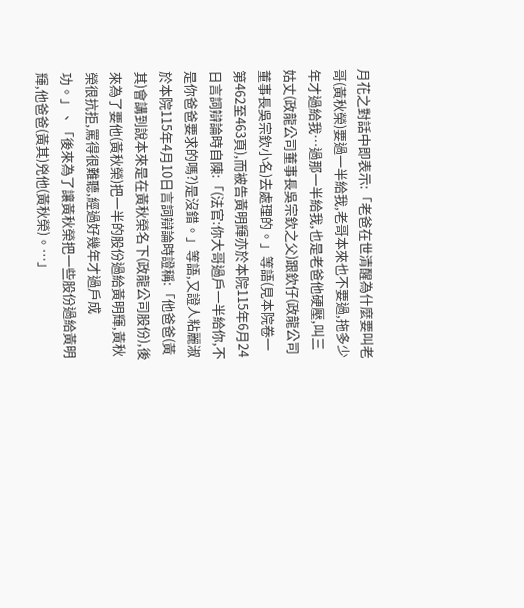月花之對話中即表示:「老爸在世清醒為什麼要叫老哥(黃秋榮)要過一半給我,老哥本來也不要過,拖多少年才過給我…過那一半給我,也是老爸他硬壓,叫三姑丈(政龍公司董事長吳宗欽之父)跟欽仔(政龍公司董事長吳宗欽小名)去處理的。」等語(見本院卷一第462至463頁),而被告黃明輝亦於本院115年6月24日言詞辯論時自陳:「(法官:你大哥過戶一半給你,不是你爸爸要求的嗎?)是沒錯。」等語,又證人粘麗淑於本院115年4月10日言詞辯論時證稱:「他爸爸(黃其)會講到說本來是在黃秋榮名下(政龍公司股份),後來為了要他(黃秋榮)把一半的股份過給黃明輝,黃秋榮很抗拒,罵得很難聽,經過好幾年才過戶成功。」、「後來為了讓黃秋榮把一些股份過給黃明輝,他爸爸(黃其)兇他(黃秋榮)。…」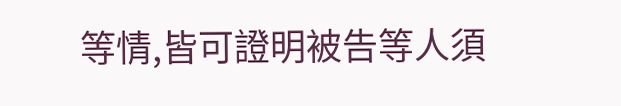等情,皆可證明被告等人須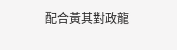配合黃其對政龍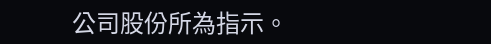公司股份所為指示。